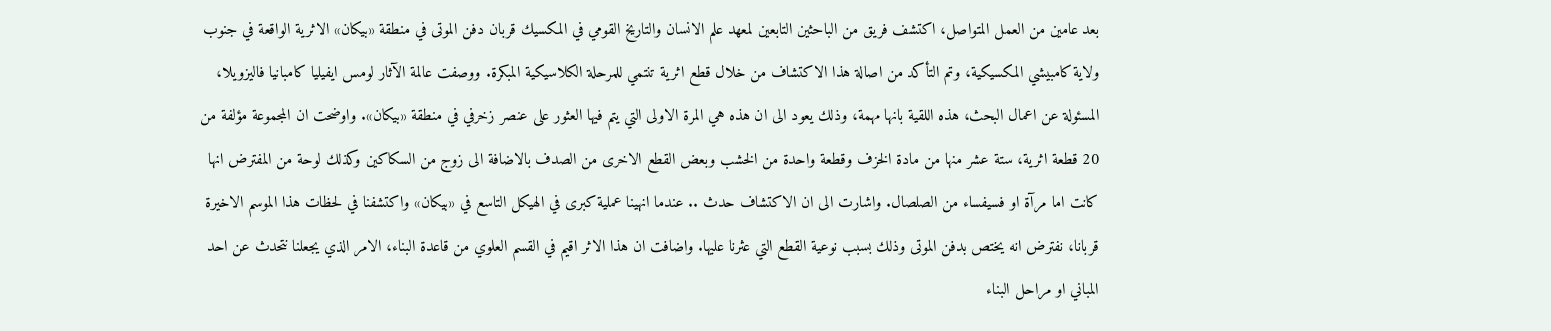بعد عامين من العمل المتواصل، اكتشف فريق من الباحثين التابعين لمعهد علم الانسان والتاريخ القومي في المكسيك قربان دفن الموتى في منطقة «بيكان» الاثرية الواقعة في جنوب ولاية كامبيشي المكسيكية، وتم التأكد من اصالة هذا الاكتشاف من خلال قطع اثرية تنتمي للمرحلة الكلاسيكية المبكرة. ووصفت عالمة الآثار لومس ايفيليا كامبانيا فاليزويلا، المسئولة عن اعمال البحث، هذه اللقية بانها مهمة، وذلك يعود الى ان هذه هي المرة الاولى التي يتم فيها العثور على عنصر زخرفي في منطقة «بيكان». واوضحت ان المجموعة مؤلفة من 20 قطعة اثرية، ستة عشر منها من مادة الخزف وقطعة واحدة من الخشب وبعض القطع الاخرى من الصدف بالاضافة الى زوج من السكاكين وكذلك لوحة من المفترض انها كانت اما مرآة او فسيفساء من الصلصال. واشارت الى ان الاكتشاف حدث .. عندما انهينا عملية كبرى في الهيكل التاسع في «بيكان» واكتشفنا في لحظات هذا الموسم الاخيرة قربانا، نفترض انه يختص بدفن الموتى وذلك بسبب نوعية القطع التي عثرنا عليها. واضافت ان هذا الاثر اقيم في القسم العلوي من قاعدة البناء، الامر الذي يجعلنا نتحدث عن احد المباني او مراحل البناء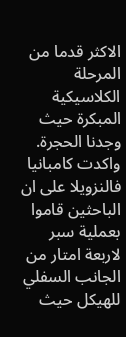الاكثر قدما من المرحلة الكلاسيكية المبكرة حيث وجدنا الحجرة. واكدت كامبانيا فالنزويلا على ان الباحثين قاموا بعملية سبر لاربعة امتار من الجانب السفلي للهيكل حيث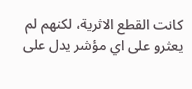كانت القطع الاثرية، لكنهم لم يعثرو على اي مؤشر يدل على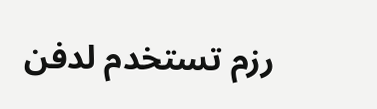رزم تستخدم لدفن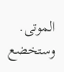الموتى. وستخضع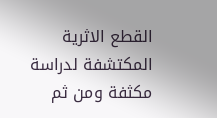القطع الاثرية المكتشفة لدراسة مكثفة ومن ثم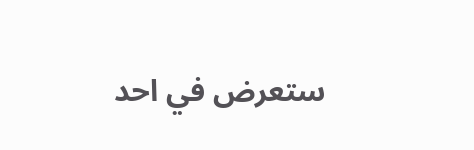ستعرض في احد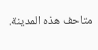متاحف هذه المدينة.